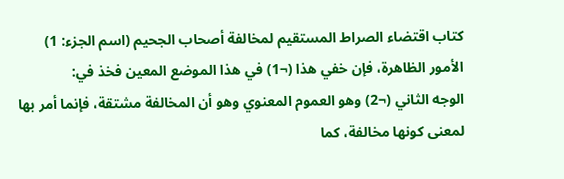كتاب اقتضاء الصراط المستقيم لمخالفة أصحاب الجحيم (اسم الجزء: 1)
الأمور الظاهرة، فإن خفي هذا (¬1) في هذا الموضع المعين فخذ في:
الوجه الثاني (¬2) وهو العموم المعنوي وهو أن المخالفة مشتقة، فإنما أمر بها لمعنى كونها مخالفة، كما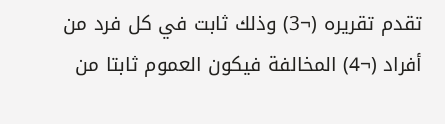تقدم تقريره (¬3) وذلك ثابت في كل فرد من أفراد (¬4) المخالفة فيكون العموم ثابتا من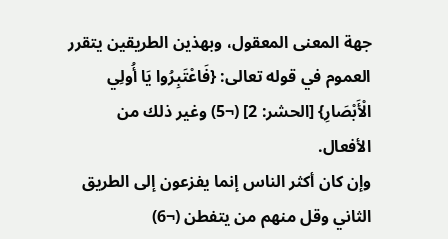جهة المعنى المعقول، وبهذين الطريقين يتقرر العموم في قوله تعالى: {فَاعْتَبِرُوا يَا أُولِي الْأَبْصَارِ} [الحشر: 2] (¬5) وغير ذلك من الأفعال.
وإن كان أكثر الناس إنما يفزعون إلى الطريق الثاني وقل منهم من يتفطن (¬6)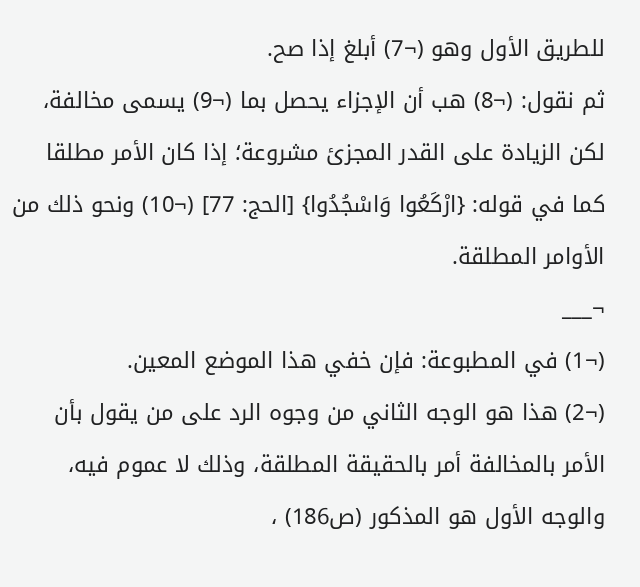للطريق الأول وهو (¬7) أبلغ إذا صح.
ثم نقول: (¬8) هب أن الإجزاء يحصل بما (¬9) يسمى مخالفة، لكن الزيادة على القدر المجزئ مشروعة؛ إذا كان الأمر مطلقا كما في قوله: {ارْكَعُوا وَاسْجُدُوا} [الحج: 77] (¬10) ونحو ذلك من الأوامر المطلقة.
¬___
(¬1) في المطبوعة: فإن خفي هذا الموضع المعين.
(¬2) هذا هو الوجه الثاني من وجوه الرد على من يقول بأن الأمر بالمخالفة أمر بالحقيقة المطلقة، وذلك لا عموم فيه، والوجه الأول هو المذكور (ص186) ،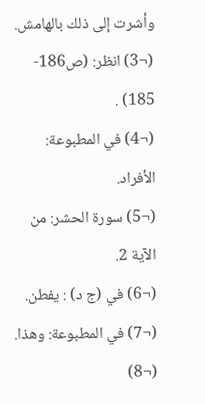وأشرت إلى ذلك بالهامش.
(¬3) انظر: (ص186- 185) .
(¬4) في المطبوعة: الأفراد.
(¬5) سورة الحشر: من الآية 2.
(¬6) في (ج د) : يفطن.
(¬7) في المطبوعة: وهذا.
(¬8)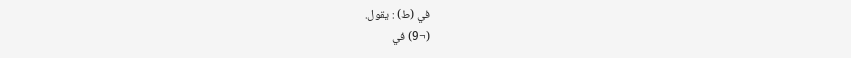في (ط) : يقول.
(¬9) في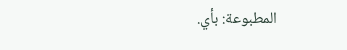المطبوعة: بأي.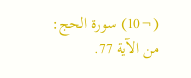(¬10) سورة الحج: من الآية 77.